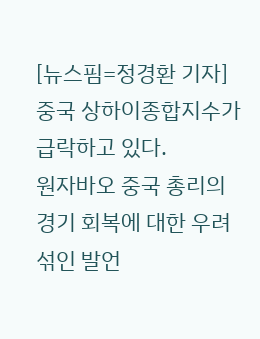[뉴스핌=정경환 기자] 중국 상하이종합지수가 급락하고 있다.
원자바오 중국 총리의 경기 회복에 대한 우려섞인 발언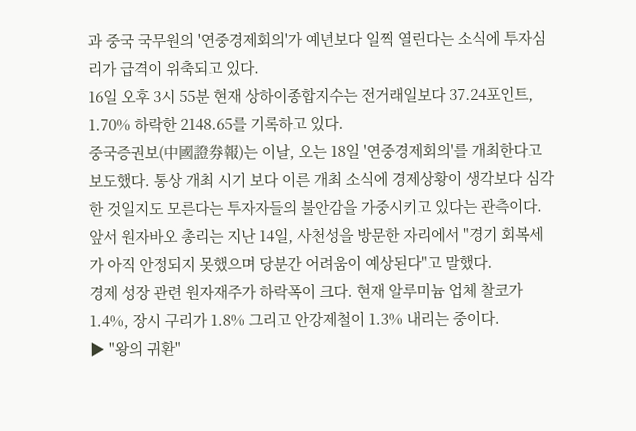과 중국 국무원의 '연중경제회의'가 예년보다 일찍 열린다는 소식에 투자심리가 급격이 위축되고 있다.
16일 오후 3시 55분 현재 상하이종합지수는 전거래일보다 37.24포인트, 1.70% 하락한 2148.65를 기록하고 있다.
중국증권보(中國證券報)는 이날, 오는 18일 '연중경제회의'를 개최한다고 보도했다. 통상 개최 시기 보다 이른 개최 소식에 경제상황이 생각보다 심각한 것일지도 모른다는 투자자들의 불안감을 가중시키고 있다는 관측이다.
앞서 원자바오 총리는 지난 14일, 사천성을 방문한 자리에서 "경기 회복세가 아직 안정되지 못했으며 당분간 어려움이 예상된다"고 말했다.
경제 성장 관련 원자재주가 하락폭이 크다. 현재 알루미늄 업체 찰코가 1.4%, 장시 구리가 1.8% 그리고 안강제철이 1.3% 내리는 중이다.
▶ "왕의 귀환"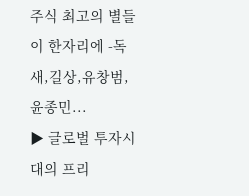주식 최고의 별들이 한자리에 -독새,길상,유창범,윤종민...
▶ 글로벌 투자시대의 프리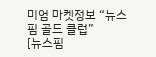미엄 마켓정보 “뉴스핌 골드 클럽”
[뉴스핌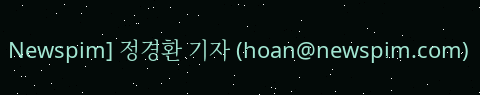Newspim] 정경환 기자 (hoan@newspim.com)